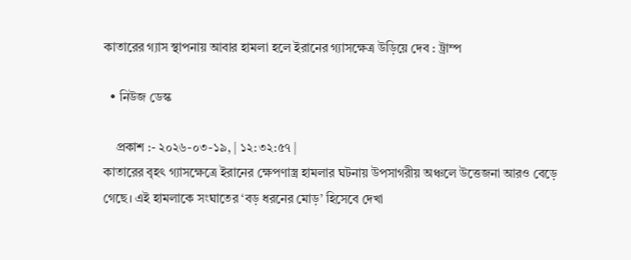কাতারের গ্যাস স্থাপনায় আবার হামলা হলে ইরানের গ্যাসক্ষেত্র উড়িয়ে দেব : ট্রাম্প

  • নিউজ ডেস্ক

    প্রকাশ :- ২০২৬-০৩-১৯, | ১২:৩২:৫৭ |
কাতারের বৃহৎ গ্যাসক্ষেত্রে ইরানের ক্ষেপণাস্ত্র হামলার ঘটনায় উপসাগরীয় অঞ্চলে উত্তেজনা আরও বেড়ে গেছে। এই হামলাকে সংঘাতের ‘বড় ধরনের মোড়’ হিসেবে দেখা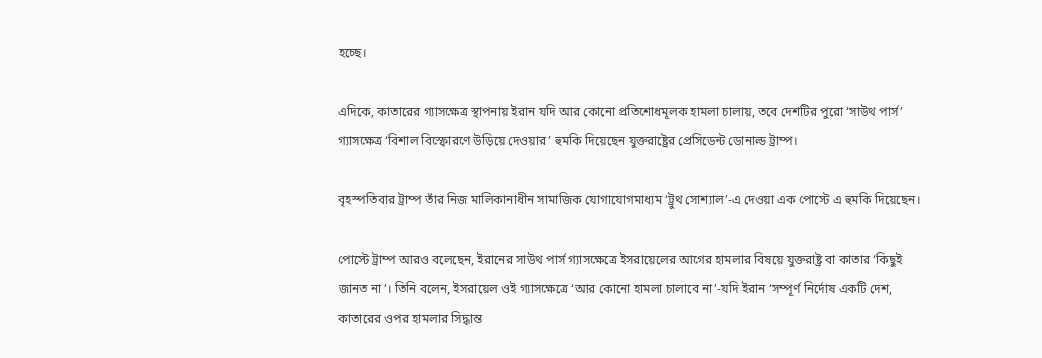হচ্ছে।

এদিকে, কাতারের গ্যাসক্ষেত্র স্থাপনায় ইরান যদি আর কোনো প্রতিশোধমূলক হামলা চালায়, তবে দেশটির পুরো ‘সাউথ পার্স’ গ্যাসক্ষেত্র ‘বিশাল বিস্ফোরণে উড়িয়ে দেওয়ার’ হুমকি দিয়েছেন যুক্তরাষ্ট্রের প্রেসিডেন্ট ডোনাল্ড ট্রাম্প।

বৃহস্পতিবার ট্রাম্প তাঁর নিজ মালিকানাধীন সামাজিক যোগাযোগমাধ্যম ‘ট্রুথ সোশ্যাল’-এ দেওয়া এক পোস্টে এ হুমকি দিয়েছেন।

পোস্টে ট্রাম্প আরও বলেছেন, ইরানের সাউথ পার্স গ্যাসক্ষেত্রে ইসরায়েলের আগের হামলার বিষয়ে যুক্তরাষ্ট্র বা কাতার ‘কিছুই জানত না’। তিনি বলেন, ইসরায়েল ওই গ্যাসক্ষেত্রে ‘আর কোনো হামলা চালাবে না’-যদি ইরান ‘সম্পূর্ণ নির্দোষ একটি দেশ, কাতারের ওপর হামলার সিদ্ধান্ত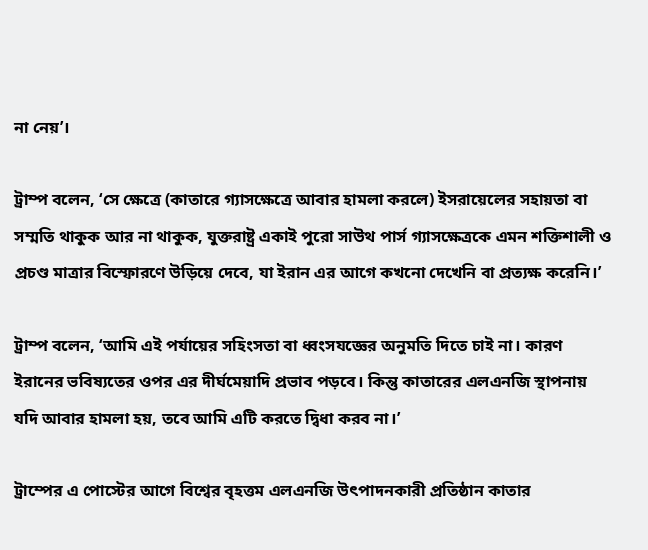না নেয়’।

ট্রাম্প বলেন, ‘সে ক্ষেত্রে (কাতারে গ্যাসক্ষেত্রে আবার হামলা করলে) ইসরায়েলের সহায়তা বা সম্মতি থাকুক আর না থাকুক, যুক্তরাষ্ট্র একাই পুরো সাউথ পার্স গ্যাসক্ষেত্রকে এমন শক্তিশালী ও প্রচণ্ড মাত্রার বিস্ফোরণে উড়িয়ে দেবে, যা ইরান এর আগে কখনো দেখেনি বা প্রত্যক্ষ করেনি।’

ট্রাম্প বলেন, ‘আমি এই পর্যায়ের সহিংসতা বা ধ্বংসযজ্ঞের অনুমতি দিতে চাই না। কারণ ইরানের ভবিষ্যতের ওপর এর দীর্ঘমেয়াদি প্রভাব পড়বে। কিন্তু কাতারের এলএনজি স্থাপনায় যদি আবার হামলা হয়, তবে আমি এটি করতে দ্বিধা করব না।’

ট্রাম্পের এ পোস্টের আগে বিশ্বের বৃহত্তম এলএনজি উৎপাদনকারী প্রতিষ্ঠান কাতার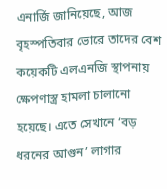এনার্জি জানিয়েছে, আজ বৃহস্পতিবার ভোরে তাদের বেশ কয়েকটি এলএনজি স্থাপনায় ক্ষেপণাস্ত্র হামলা চালানো হয়েছে। এতে সেখানে ‘বড় ধরনের আগুন’ লাগার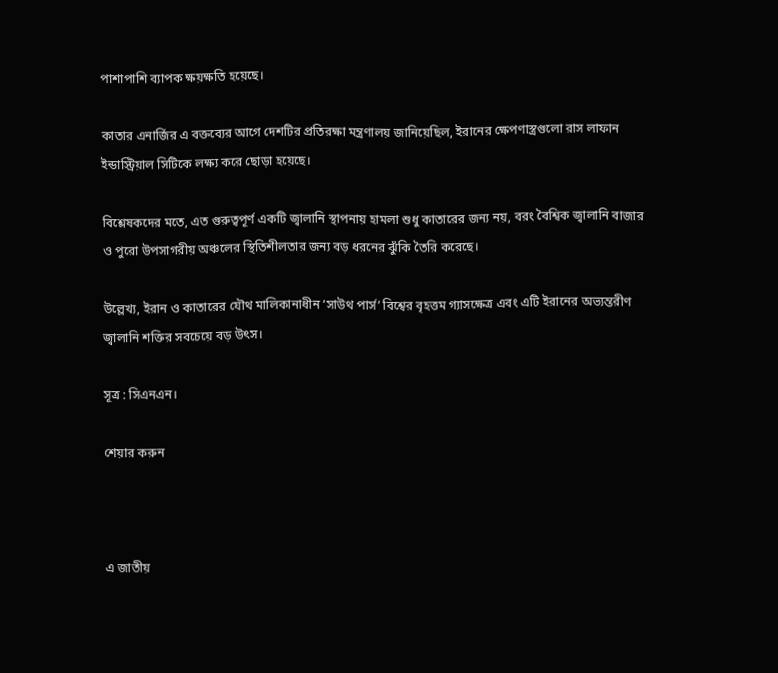পাশাপাশি ব্যাপক ক্ষয়ক্ষতি হয়েছে।

কাতার এনার্জির এ বক্তব্যের আগে দেশটির প্রতিরক্ষা মন্ত্রণালয় জানিয়েছিল, ইরানের ক্ষেপণাস্ত্রগুলো রাস লাফান ইন্ডাস্ট্রিয়াল সিটিকে লক্ষ্য করে ছোড়া হয়েছে।

বিশ্লেষকদের মতে, এত গুরুত্বপূর্ণ একটি জ্বালানি স্থাপনায় হামলা শুধু কাতারের জন্য নয়, বরং বৈশ্বিক জ্বালানি বাজার ও পুরো উপসাগরীয় অঞ্চলের স্থিতিশীলতার জন্য বড় ধরনের ঝুঁকি তৈরি করেছে।

উল্লেখ্য, ইরান ও কাতারের যৌথ মালিকানাধীন ‘সাউথ পার্স’ বিশ্বের বৃহত্তম গ্যাসক্ষেত্র এবং এটি ইরানের অভ্যন্তরীণ জ্বালানি শক্তির সবচেয়ে বড় উৎস।

সূত্র : সিএনএন।

শেয়ার করুন



এ জাতীয়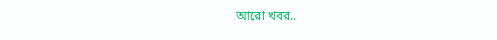আরো খবর..